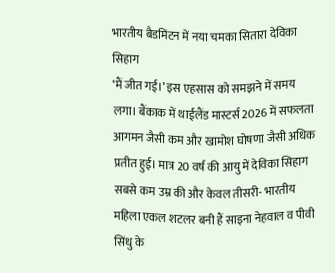भारतीय बैडमिंटन में नया चमका सितारा देविका सिहाग
‘मैं जीत गई।’ इस एहसास को समझने में समय लगा। बैंकाक में थाईलैंड मास्टर्स 2026 में सफलता आगमन जैसी कम और खामोश घोषणा जैसी अधिक प्रतीत हुई। मात्र 20 वर्ष की आयु में देविका सिहाग सबसे कम उम्र की और केवल तीसरी- भारतीय महिला एकल शटलर बनी हैं साइना नेहवाल व पीवी सिंधु के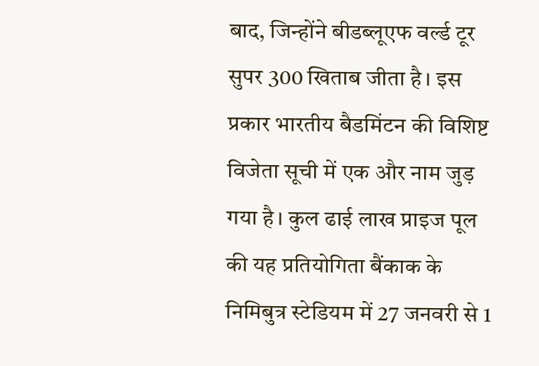बाद, जिन्होंने बीडब्लूएफ वर्ल्ड टूर सुपर 300 खिताब जीता है। इस प्रकार भारतीय बैडमिंटन की विशिष्ट विजेता सूची में एक और नाम जुड़ गया है। कुल ढाई लाख प्राइज पूल की यह प्रतियोगिता बैंकाक के निमिबुत्र स्टेडियम में 27 जनवरी से 1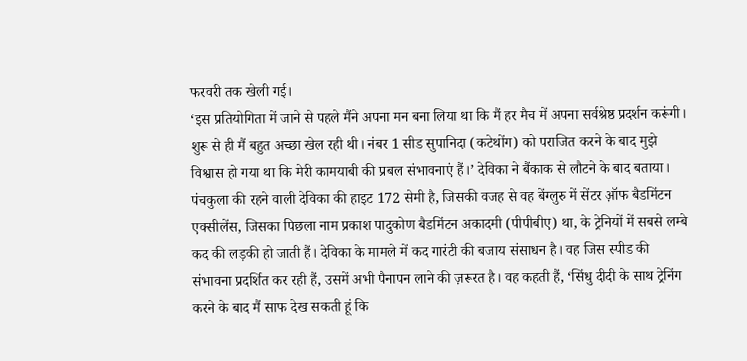फरवरी तक खेली गई।
‘इस प्रतियोगिता में जाने से पहले मैंने अपना मन बना लिया था कि मैं हर मैच में अपना सर्वश्रेष्ठ प्रदर्शन करूंगी। शुरू से ही मैं बहुत अच्छा खेल रही थी। नंबर 1 सीड सुपानिदा (कटेथोंग) को पराजित करने के बाद मुझे विश्वास हो गया था कि मेरी कामयाबी की प्रबल संभावनाएं हैं।’ देविका ने बैंकाक से लौटने के बाद बताया। पंचकुला की रहने वाली देविका की हाइट 172 सेमी है, जिसकी वजह से वह बेंग्लुरु में सेंटर ऑ़फ बैडमिंटन एक्सीलेंस, जिसका पिछला नाम प्रकाश पादुकोण बैडमिंटन अकादमी (पीपीबीए) था, के ट्रेनियों में सबसे लम्बे कद की लड़की हो जाती हैं। देविका के मामले में कद गारंटी की बजाय संसाधन है। वह जिस स्पीड की संभावना प्रदर्शित कर रही हैं, उसमें अभी पैनापन लाने की ज़रूरत है। वह कहती हैं, ‘सिंधु दीदी के साथ ट्रेनिंग करने के बाद मैं साफ देख सकती हूं कि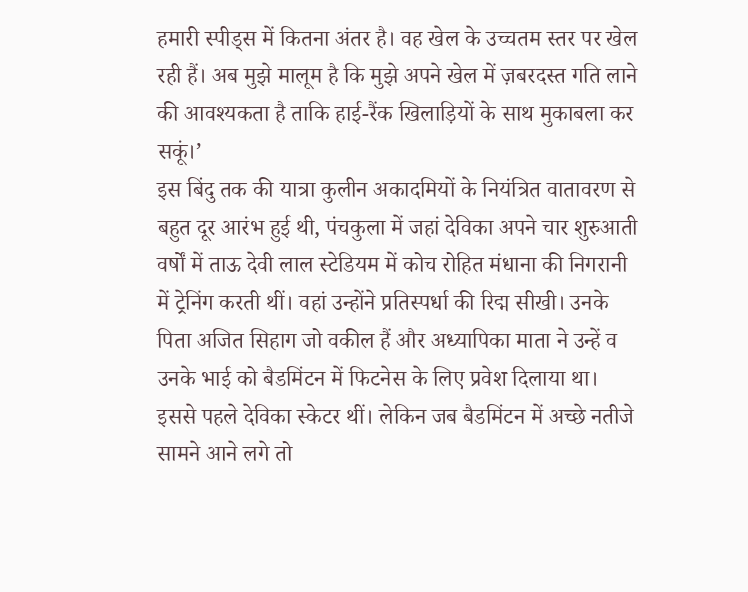हमारी स्पीड्स में कितना अंतर है। वह खेल के उच्चतम स्तर पर खेल रही हैं। अब मुझे मालूम है कि मुझे अपने खेल में ज़बरदस्त गति लाने की आवश्यकता है ताकि हाई-रैंक खिलाड़ियों के साथ मुकाबला कर सकूं।’
इस बिंदु तक की यात्रा कुलीन अकादमियों के नियंत्रित वातावरण से बहुत दूर आरंभ हुई थी, पंचकुला में जहां देविका अपने चार शुरुआती वर्षों में ताऊ देवी लाल स्टेडियम में कोच रोहित मंधाना की निगरानी में ट्रेनिंग करती थीं। वहां उन्होंने प्रतिस्पर्धा की रिद्म सीखी। उनके पिता अजित सिहाग जो वकील हैं और अध्यापिका माता ने उन्हें व उनके भाई को बैडमिंटन में फिटनेस के लिए प्रवेश दिलाया था। इससे पहले देविका स्केटर थीं। लेकिन जब बैडमिंटन में अच्छे नतीजे सामने आने लगे तो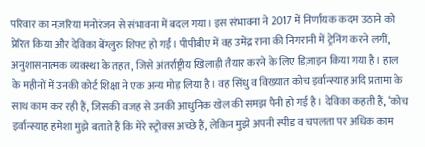परिवार का नज़रिया मनोरंजन से संभावना में बदल गया। इस संभावना ने 2017 में निर्णायक कदम उठाने को प्रेरित किया और देविका बेंग्लुरु शिफ्ट हो गईं। पीपीबीए में वह उमेंद्र राना की निगरानी में ट्रेनिंग करने लगीं, अनुशासनात्मक व्यवस्था के तहत, जिसे अंतर्राष्ट्रीय खिलाड़ी तैयार करने के लिए डिज़ाइन किया गया है। हाल के महीनों में उनकी कोर्ट शिक्षा ने एक अन्य मोड़ लिया है। वह सिंधु व विख्यात कोच इर्वान्स्याह अदि प्रतामा के साथ काम कर रही हैं, जिसकी वजह से उनकी आधुनिक खेल की समझ पैनी हो गई है। देविका कहती हैं, ‘कोच इर्वान्स्याह हमेशा मुझे बताते हैं कि मेरे स्ट्रोक्स अच्छे हैं, लेकिन मुझे अपनी स्पीड व चपलता पर अधिक काम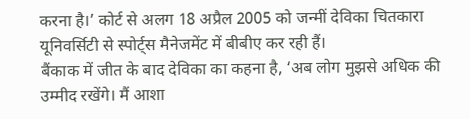करना है।’ कोर्ट से अलग 18 अप्रैल 2005 को जन्मीं देविका चितकारा यूनिवर्सिटी से स्पोर्ट्स मैनेजमेंट में बीबीए कर रही हैं।
बैंकाक में जीत के बाद देविका का कहना है, ‘अब लोग मुझसे अधिक की उम्मीद रखेंगे। मैं आशा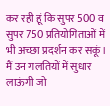कर रही हूं कि सुपर 500 व सुपर 750 प्रतियोगिताओं में भी अच्छा प्रदर्शन कर सकूं। मैं उन गलतियों में सुधार लाऊंगी जो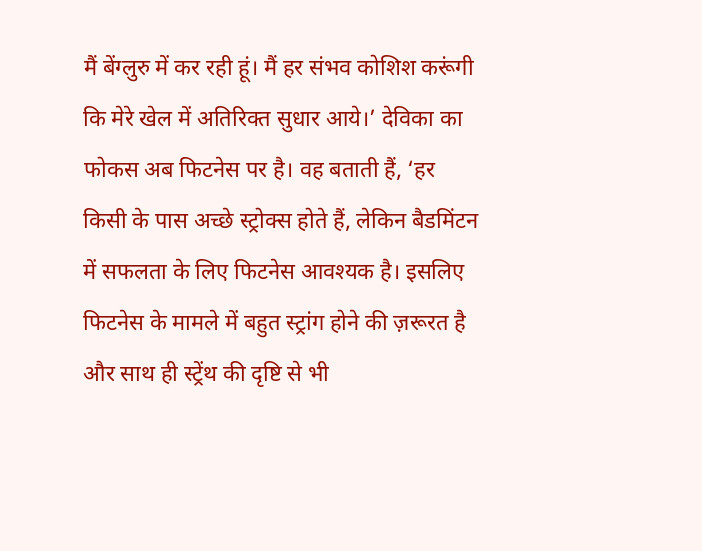मैं बेंग्लुरु में कर रही हूं। मैं हर संभव कोशिश करूंगी कि मेरे खेल में अतिरिक्त सुधार आये।’ देविका का फोकस अब फिटनेस पर है। वह बताती हैं, ‘हर किसी के पास अच्छे स्ट्रोक्स होते हैं, लेकिन बैडमिंटन में सफलता के लिए फिटनेस आवश्यक है। इसलिए फिटनेस के मामले में बहुत स्ट्रांग होने की ज़रूरत है और साथ ही स्ट्रेंथ की दृष्टि से भी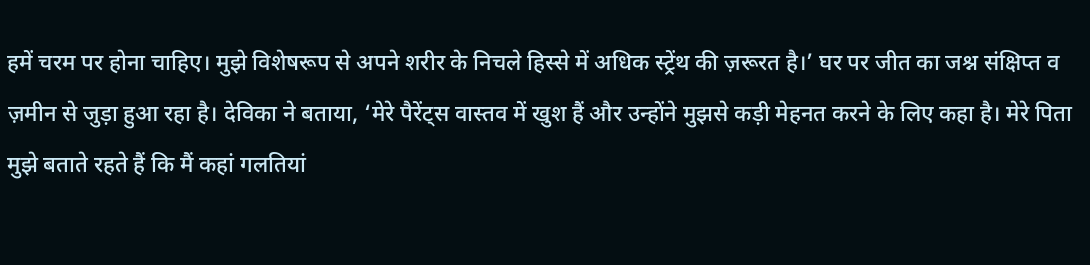हमें चरम पर होना चाहिए। मुझे विशेषरूप से अपने शरीर के निचले हिस्से में अधिक स्ट्रेंथ की ज़रूरत है।’ घर पर जीत का जश्न संक्षिप्त व ज़मीन से जुड़ा हुआ रहा है। देविका ने बताया, ‘मेरे पैरेंट्स वास्तव में खुश हैं और उन्होंने मुझसे कड़ी मेहनत करने के लिए कहा है। मेरे पिता मुझे बताते रहते हैं कि मैं कहां गलतियां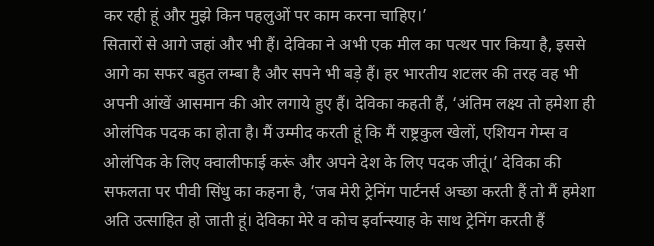कर रही हूं और मुझे किन पहलुओं पर काम करना चाहिए।’
सितारों से आगे जहां और भी हैं। देविका ने अभी एक मील का पत्थर पार किया है, इससे आगे का सफर बहुत लम्बा है और सपने भी बड़े हैं। हर भारतीय शटलर की तरह वह भी अपनी आंखें आसमान की ओर लगाये हुए हैं। देविका कहती हैं, ‘अंतिम लक्ष्य तो हमेशा ही ओलंपिक पदक का होता है। मैं उम्मीद करती हूं कि मैं राष्ट्रकुल खेलों, एशियन गेम्स व ओलंपिक के लिए क्वालीफाई करूं और अपने देश के लिए पदक जीतूं।’ देविका की सफलता पर पीवी सिंधु का कहना है, ‘जब मेरी ट्रेनिंग पार्टनर्स अच्छा करती हैं तो मैं हमेशा अति उत्साहित हो जाती हूं। देविका मेरे व कोच इर्वान्स्याह के साथ ट्रेनिंग करती हैं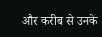और करीब से उनके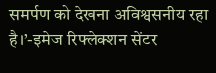समर्पण को देखना अविश्वसनीय रहा है।’-इमेज रिफ्लेक्शन सेंटर